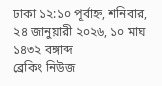ঢাকা ১২:১০ পূর্বাহ্ন, শনিবার, ২৪ জানুয়ারী ২০২৬, ১০ মাঘ ১৪৩২ বঙ্গাব্দ
ব্রেকিং নিউজ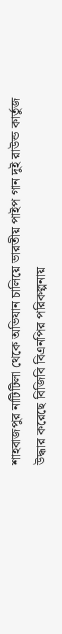শাহবাজপুর নাটিটিলা থেকে অভিযান চালিয়ে ভারতীয় পাইপ গান দুই রাউন্ড কার্তুজ উদ্ধার করেছে বিজিবি বিএনপির পরিকল্পনায়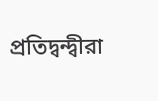প্রতিদ্বন্দ্বীরা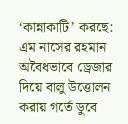‘কান্নাকাটি’ করছে: এম নাসের রহমান অবৈধভাবে ড্রেজার দিয়ে বালু উত্তোলন করায় গর্তে ডুবে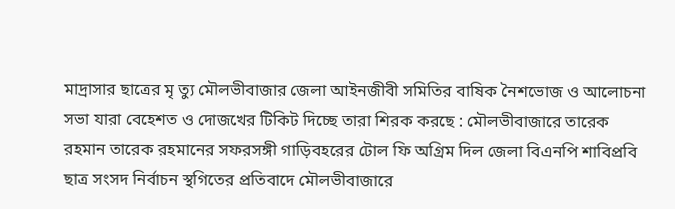মাদ্রাসার ছাত্রের মৃ ত্যু মৌলভীবাজার জেলা আইনজীবী সমিতির বাষিক নৈশভোজ ও আলোচনা সভা যারা বেহেশত ও দোজখের টিকিট দিচ্ছে তারা শিরক করছে : মৌলভীবাজারে তারেক রহমান তারেক রহমানের সফরসঙ্গী গাড়িবহরের টোল ফি অগ্রিম দিল জেলা বিএনপি শাবিপ্রবি ছাত্র সংসদ নির্বাচন স্থগিতের প্রতিবাদে মৌলভীবাজারে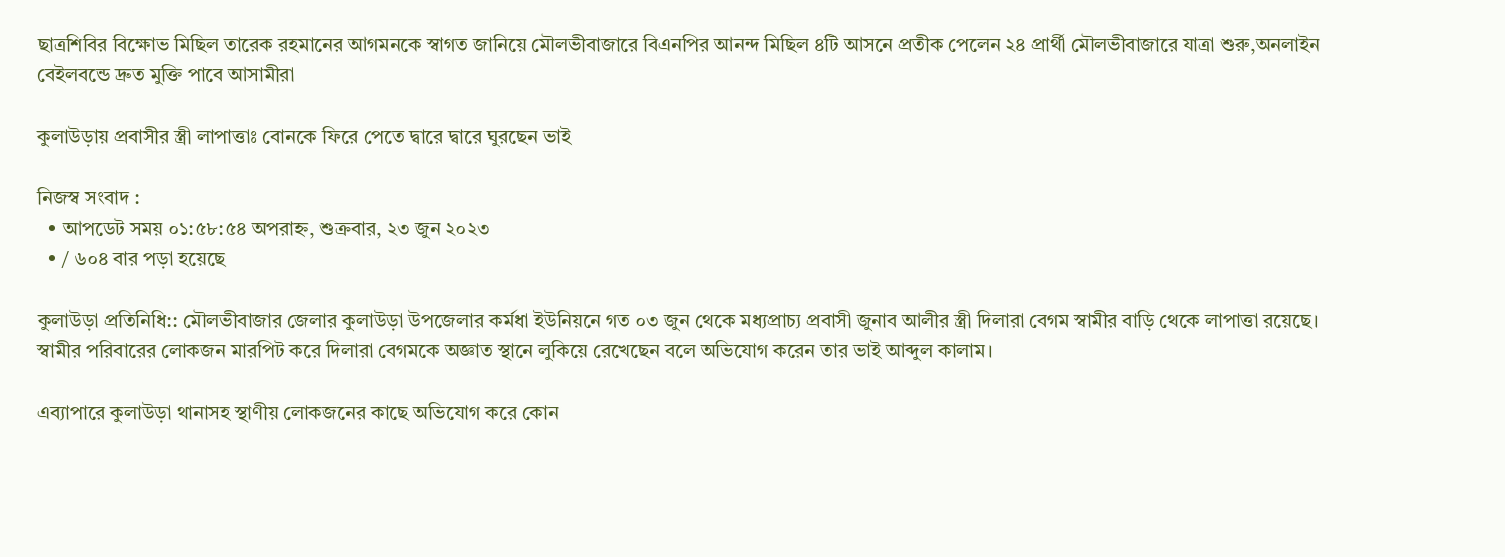ছাত্রশিবির বিক্ষোভ মিছিল তারেক রহমানের আগমনকে স্বাগত জানিয়ে মৌলভীবাজারে বিএনপির আনন্দ মিছিল ৪টি আসনে প্রতীক পেলেন ২৪ প্রার্থী মৌলভীবাজারে যাত্রা শুরু,অনলাইন বেইলবন্ডে দ্রুত মুক্তি পাবে আসামীরা

কুলাউড়ায় প্রবাসীর স্ত্রী লাপাত্তাঃ বোনকে ফিরে পেতে দ্বারে দ্বারে ঘুরছেন ভাই

নিজস্ব সংবাদ :
  • আপডেট সময় ০১:৫৮:৫৪ অপরাহ্ন, শুক্রবার, ২৩ জুন ২০২৩
  • / ৬০৪ বার পড়া হয়েছে

কুলাউড়া প্রতিনিধি:: মৌলভীবাজার জেলার কুলাউড়া উপজেলার কর্মধা ইউনিয়নে গত ০৩ জুন থেকে মধ্যপ্রাচ্য প্রবাসী জুনাব আলীর স্ত্রী দিলারা বেগম স্বামীর বাড়ি থেকে লাপাত্তা রয়েছে। স্বামীর পরিবারের লোকজন মারপিট করে দিলারা বেগমকে অজ্ঞাত স্থানে লুকিয়ে রেখেছেন বলে অভিযোগ করেন তার ভাই আব্দুল কালাম।

এব্যাপারে কুলাউড়া থানাসহ স্থাণীয় লোকজনের কাছে অভিযোগ করে কোন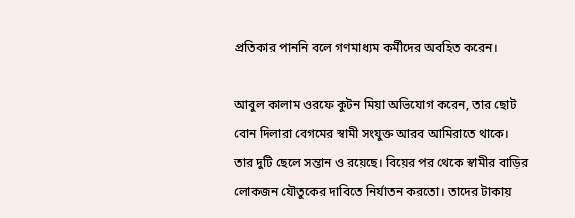প্রতিকার পাননি বলে গণমাধ্যম কর্মীদের অবহিত করেন।

আবুল কালাম ওরফে কুটন মিয়া অভিযোগ করেন, তার ছোট বোন দিলারা বেগমের স্বামী সংযুক্ত আরব আমিরাতে থাকে। তার দুটি ছেলে সন্তান ও রয়েছে। বিয়ের পর থেকে স্বামীর বাড়ির লোকজন যৌতুকের দাবিতে নির্যাতন করতো। তাদের টাকায়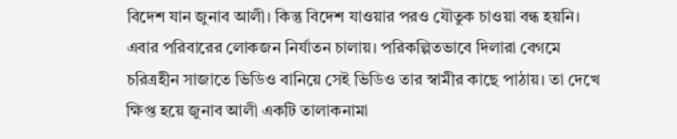বিদেশ যান জুনাব আলী। কিন্তু বিদেশ যাওয়ার পরও যৌতুক চাওয়া বন্ধ হয়নি। এবার পরিবারের লোকজন নির্যাতন চালায়। পরিকল্পিতভাবে দিলারা বেগমে চরিত্রহীন সাজাতে ভিডিও বানিয়ে সেই ভিডিও তার স্বামীর কাছে পাঠায়। তা দেখে ক্ষিপ্ত হয়ে জুনাব আলী একটি তালাকনামা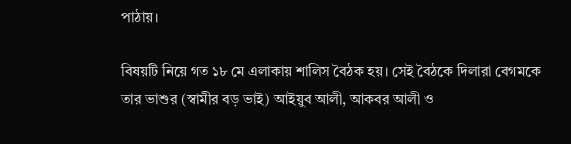পাঠায়।

বিষয়টি নিয়ে গত ১৮ মে এলাকায় শালিস বৈঠক হয়। সেই বৈঠকে দিলারা বেগমকে তার ভাশুর (স্বামীর বড় ভাই) আইয়ুব আলী, আকবর আলী ও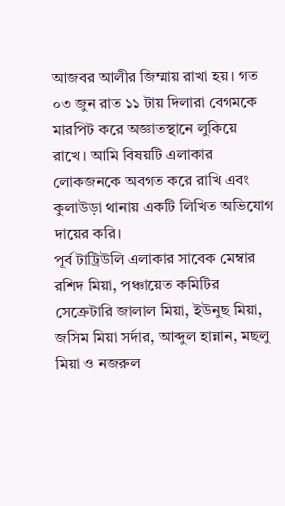আজবর আলীর জিম্মায় রাখা হয়। গত ০৩ জুন রাত ১১ টায় দিলারা বেগমকে মারপিট করে অজ্ঞাতস্থানে লুকিয়ে রাখে। আমি বিষয়টি এলাকার লোকজনকে অবগত করে রাখি এবং কুলাউড়া থানায় একটি লিখিত অভিযোগ দায়ের করি।
পূর্ব টাট্রিউলি এলাকার সাবেক মেম্বার রশিদ মিয়া, পঞ্চায়েত কমিটির সেক্রেটারি জালাল মিয়া, ইউনুছ মিয়া, জসিম মিয়া সর্দার, আব্দুল হান্নান, মছলু মিয়া ও নজরুল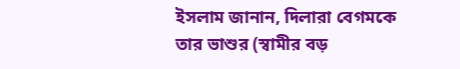ইসলাম জানান, দিলারা বেগমকে তার ভাশুর (স্বামীর বড়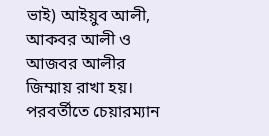ভাই) আইয়ুব আলী, আকবর আলী ও আজবর আলীর জিম্মায় রাখা হয়। পরবর্তীতে চেয়ারম্যান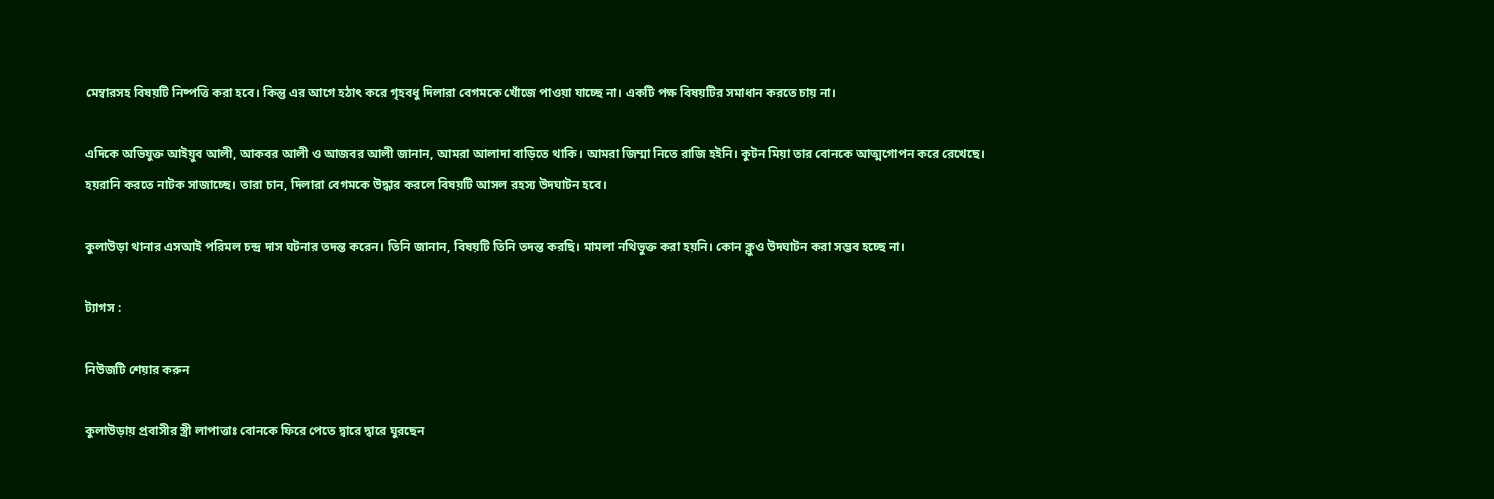মেম্বারসহ বিষয়টি নিষ্পত্তি করা হবে। কিন্তু এর আগে হঠাৎ করে গৃহবধু দিলারা বেগমকে খোঁজে পাওয়া যাচ্ছে না। একটি পক্ষ বিষয়টির সমাধান করতে চায় না।

এদিকে অভিযুক্ত আইয়ুব আলী, আকবর আলী ও আজবর আলী জানান, আমরা আলাদা বাড়িতে থাকি। আমরা জিম্মা নিতে রাজি হইনি। কুটন মিয়া তার বোনকে আত্মগোপন করে রেখেছে। হয়রানি করতে নাটক সাজাচ্ছে। তারা চান, দিলারা বেগমকে উদ্ধার করলে বিষয়টি আসল রহস্য উদঘাটন হবে।

কুলাউড়া থানার এসআই পরিমল চন্দ্র দাস ঘটনার তদন্ত করেন। তিনি জানান, বিষয়টি তিনি তদন্ত করছি। মামলা নথিভুক্ত করা হয়নি। কোন ক্লুও উদঘাটন করা সম্ভব হচ্ছে না।

ট্যাগস :

নিউজটি শেয়ার করুন

কুলাউড়ায় প্রবাসীর স্ত্রী লাপাত্তাঃ বোনকে ফিরে পেতে দ্বারে দ্বারে ঘুরছেন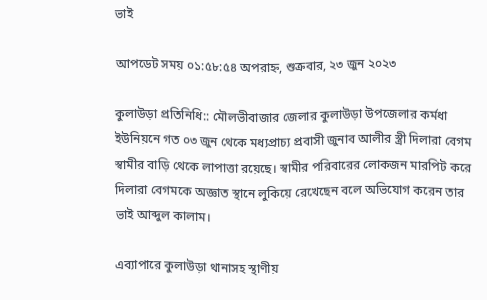ভাই

আপডেট সময় ০১:৫৮:৫৪ অপরাহ্ন, শুক্রবার, ২৩ জুন ২০২৩

কুলাউড়া প্রতিনিধি:: মৌলভীবাজার জেলার কুলাউড়া উপজেলার কর্মধা ইউনিয়নে গত ০৩ জুন থেকে মধ্যপ্রাচ্য প্রবাসী জুনাব আলীর স্ত্রী দিলারা বেগম স্বামীর বাড়ি থেকে লাপাত্তা রয়েছে। স্বামীর পরিবারের লোকজন মারপিট করে দিলারা বেগমকে অজ্ঞাত স্থানে লুকিয়ে রেখেছেন বলে অভিযোগ করেন তার ভাই আব্দুল কালাম।

এব্যাপারে কুলাউড়া থানাসহ স্থাণীয়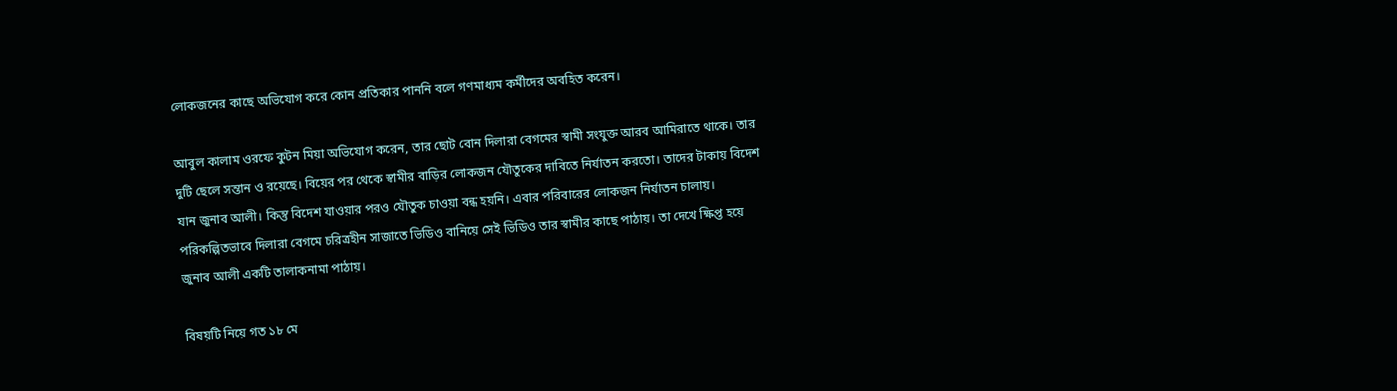লোকজনের কাছে অভিযোগ করে কোন প্রতিকার পাননি বলে গণমাধ্যম কর্মীদের অবহিত করেন।

আবুল কালাম ওরফে কুটন মিয়া অভিযোগ করেন, তার ছোট বোন দিলারা বেগমের স্বামী সংযুক্ত আরব আমিরাতে থাকে। তার দুটি ছেলে সন্তান ও রয়েছে। বিয়ের পর থেকে স্বামীর বাড়ির লোকজন যৌতুকের দাবিতে নির্যাতন করতো। তাদের টাকায় বিদেশ যান জুনাব আলী। কিন্তু বিদেশ যাওয়ার পরও যৌতুক চাওয়া বন্ধ হয়নি। এবার পরিবারের লোকজন নির্যাতন চালায়। পরিকল্পিতভাবে দিলারা বেগমে চরিত্রহীন সাজাতে ভিডিও বানিয়ে সেই ভিডিও তার স্বামীর কাছে পাঠায়। তা দেখে ক্ষিপ্ত হয়ে জুনাব আলী একটি তালাকনামা পাঠায়।

বিষয়টি নিয়ে গত ১৮ মে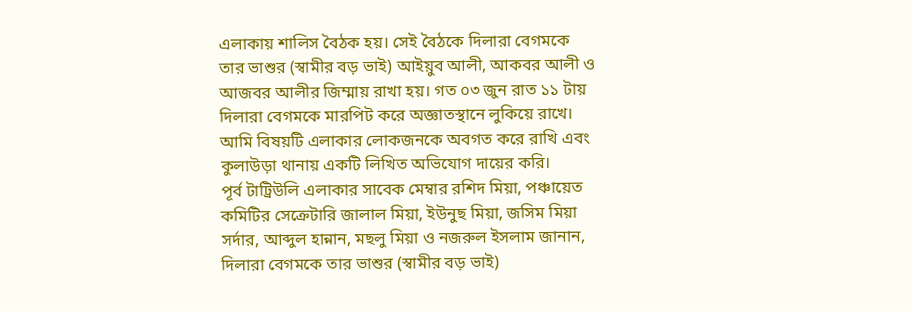এলাকায় শালিস বৈঠক হয়। সেই বৈঠকে দিলারা বেগমকে তার ভাশুর (স্বামীর বড় ভাই) আইয়ুব আলী, আকবর আলী ও আজবর আলীর জিম্মায় রাখা হয়। গত ০৩ জুন রাত ১১ টায় দিলারা বেগমকে মারপিট করে অজ্ঞাতস্থানে লুকিয়ে রাখে। আমি বিষয়টি এলাকার লোকজনকে অবগত করে রাখি এবং কুলাউড়া থানায় একটি লিখিত অভিযোগ দায়ের করি।
পূর্ব টাট্রিউলি এলাকার সাবেক মেম্বার রশিদ মিয়া, পঞ্চায়েত কমিটির সেক্রেটারি জালাল মিয়া, ইউনুছ মিয়া, জসিম মিয়া সর্দার, আব্দুল হান্নান, মছলু মিয়া ও নজরুল ইসলাম জানান, দিলারা বেগমকে তার ভাশুর (স্বামীর বড় ভাই)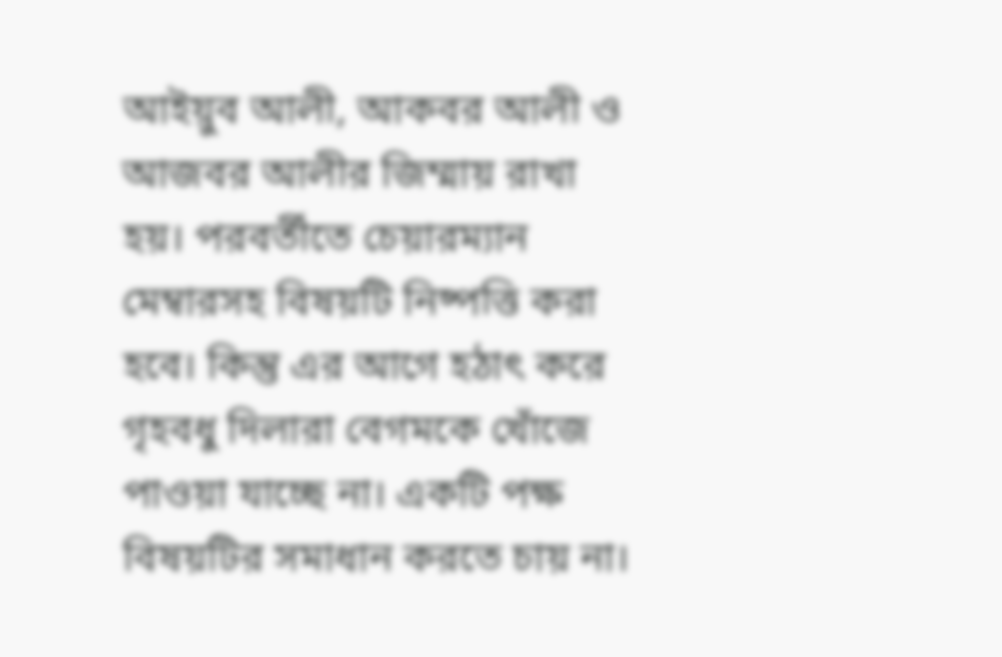আইয়ুব আলী, আকবর আলী ও আজবর আলীর জিম্মায় রাখা হয়। পরবর্তীতে চেয়ারম্যান মেম্বারসহ বিষয়টি নিষ্পত্তি করা হবে। কিন্তু এর আগে হঠাৎ করে গৃহবধু দিলারা বেগমকে খোঁজে পাওয়া যাচ্ছে না। একটি পক্ষ বিষয়টির সমাধান করতে চায় না।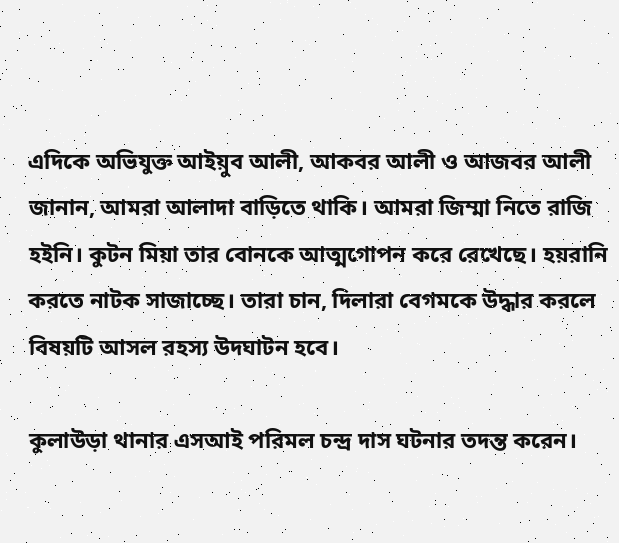এদিকে অভিযুক্ত আইয়ুব আলী, আকবর আলী ও আজবর আলী জানান, আমরা আলাদা বাড়িতে থাকি। আমরা জিম্মা নিতে রাজি হইনি। কুটন মিয়া তার বোনকে আত্মগোপন করে রেখেছে। হয়রানি করতে নাটক সাজাচ্ছে। তারা চান, দিলারা বেগমকে উদ্ধার করলে বিষয়টি আসল রহস্য উদঘাটন হবে।

কুলাউড়া থানার এসআই পরিমল চন্দ্র দাস ঘটনার তদন্ত করেন।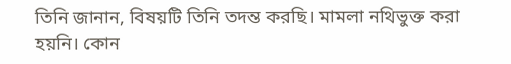তিনি জানান, বিষয়টি তিনি তদন্ত করছি। মামলা নথিভুক্ত করা হয়নি। কোন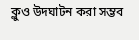ক্লুও উদঘাটন করা সম্ভব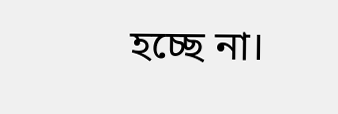হচ্ছে না।